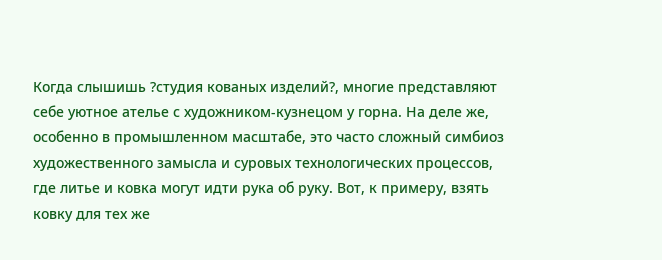Когда слышишь ?студия кованых изделий?, многие представляют себе уютное ателье с художником-кузнецом у горна. На деле же, особенно в промышленном масштабе, это часто сложный симбиоз художественного замысла и суровых технологических процессов, где литье и ковка могут идти рука об руку. Вот, к примеру, взять ковку для тех же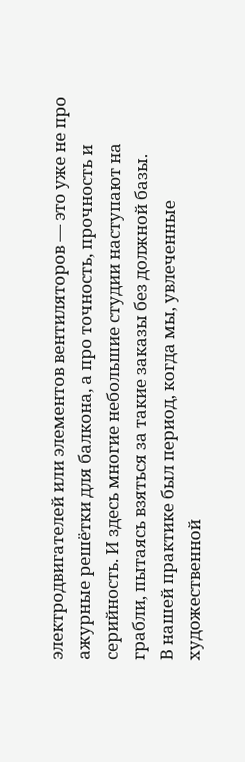электродвигателей или элементов вентиляторов — это уже не про ажурные решётки для балкона, а про точность, прочность и серийность. И здесь многие небольшие студии наступают на грабли, пытаясь взяться за такие заказы без должной базы.
В нашей практике был период, когда мы, увлеченные художественной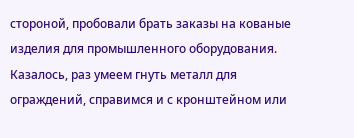стороной, пробовали брать заказы на кованые изделия для промышленного оборудования. Казалось, раз умеем гнуть металл для ограждений, справимся и с кронштейном или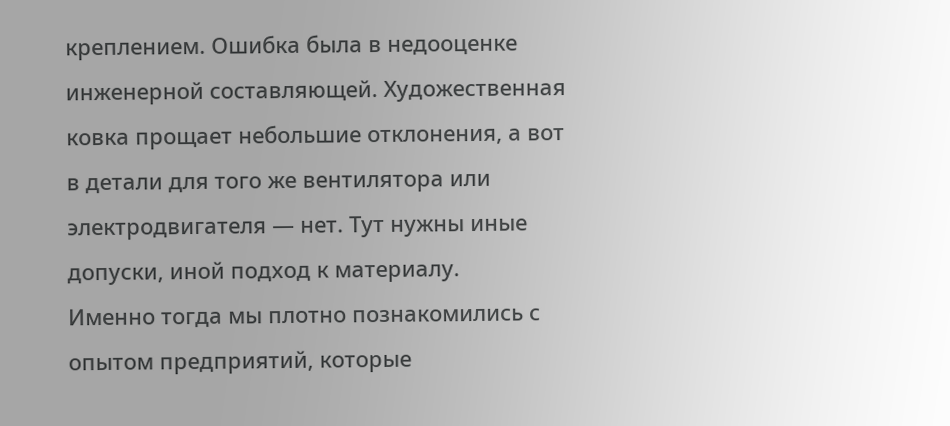креплением. Ошибка была в недооценке инженерной составляющей. Художественная ковка прощает небольшие отклонения, а вот в детали для того же вентилятора или электродвигателя — нет. Тут нужны иные допуски, иной подход к материалу.
Именно тогда мы плотно познакомились с опытом предприятий, которые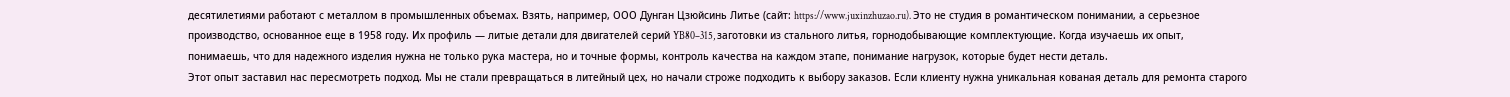десятилетиями работают с металлом в промышленных объемах. Взять, например, ООО Дунган Цзюйсинь Литье (сайт: https://www.juxinzhuzao.ru). Это не студия в романтическом понимании, а серьезное производство, основанное еще в 1958 году. Их профиль — литые детали для двигателей серий YB80–315, заготовки из стального литья, горнодобывающие комплектующие. Когда изучаешь их опыт, понимаешь, что для надежного изделия нужна не только рука мастера, но и точные формы, контроль качества на каждом этапе, понимание нагрузок, которые будет нести деталь.
Этот опыт заставил нас пересмотреть подход. Мы не стали превращаться в литейный цех, но начали строже подходить к выбору заказов. Если клиенту нужна уникальная кованая деталь для ремонта старого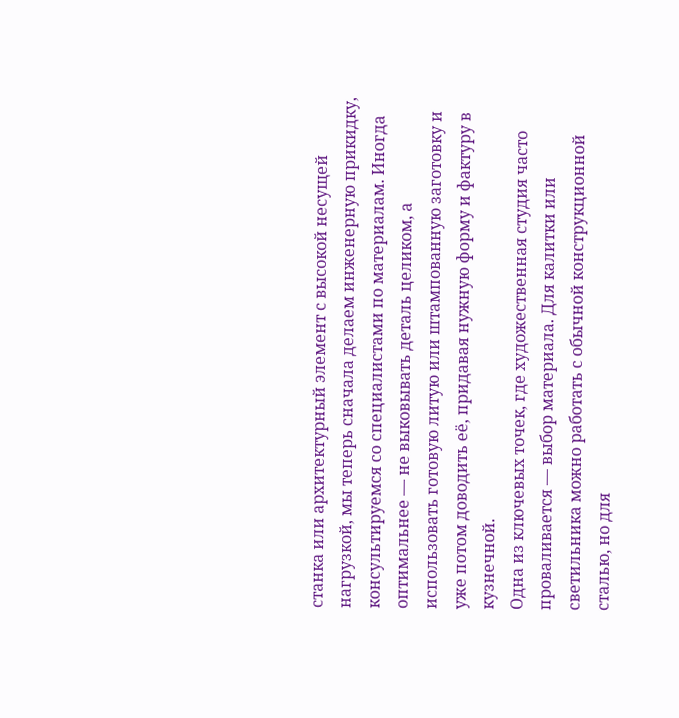станка или архитектурный элемент с высокой несущей нагрузкой, мы теперь сначала делаем инженерную прикидку, консультируемся со специалистами по материалам. Иногда оптимальнее — не выковывать деталь целиком, а использовать готовую литую или штампованную заготовку и уже потом доводить её, придавая нужную форму и фактуру в кузнечной.
Одна из ключевых точек, где художественная студия часто проваливается — выбор материала. Для калитки или светильника можно работать с обычной конструкционной сталью, но для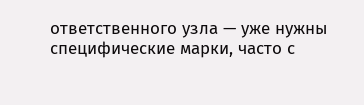ответственного узла — уже нужны специфические марки, часто с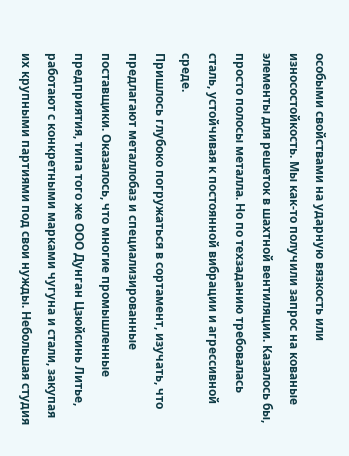особыми свойствами на ударную вязкость или износостойкость. Мы как-то получили запрос на кованые элементы для решеток в шахтной вентиляции. Казалось бы, просто полосы металла. Но по техзаданию требовалась сталь, устойчивая к постоянной вибрации и агрессивной среде.
Пришлось глубоко погружаться в сортамент, изучать, что предлагают металлобаз и специализированные поставщики. Оказалось, что многие промышленные предприятия, типа того же ООО Дунган Цзюйсинь Литье, работают с конкретными марками чугуна и стали, закупая их крупными партиями под свои нужды. Небольшая студия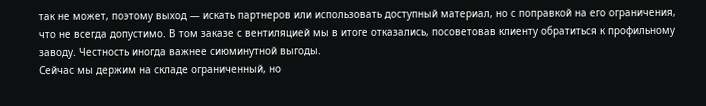так не может, поэтому выход — искать партнеров или использовать доступный материал, но с поправкой на его ограничения, что не всегда допустимо. В том заказе с вентиляцией мы в итоге отказались, посоветовав клиенту обратиться к профильному заводу. Честность иногда важнее сиюминутной выгоды.
Сейчас мы держим на складе ограниченный, но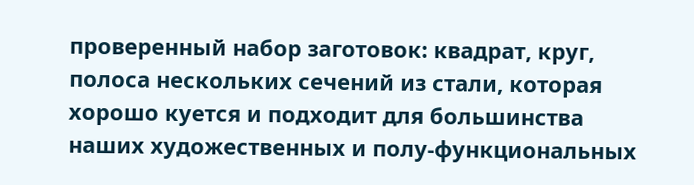проверенный набор заготовок: квадрат, круг, полоса нескольких сечений из стали, которая хорошо куется и подходит для большинства наших художественных и полу-функциональных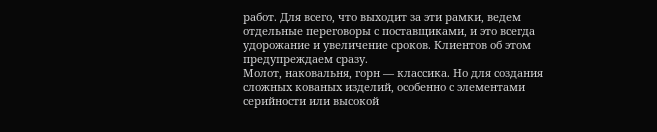работ. Для всего, что выходит за эти рамки, ведем отдельные переговоры с поставщиками, и это всегда удорожание и увеличение сроков. Клиентов об этом предупреждаем сразу.
Молот, наковальня, горн — классика. Но для создания сложных кованых изделий, особенно с элементами серийности или высокой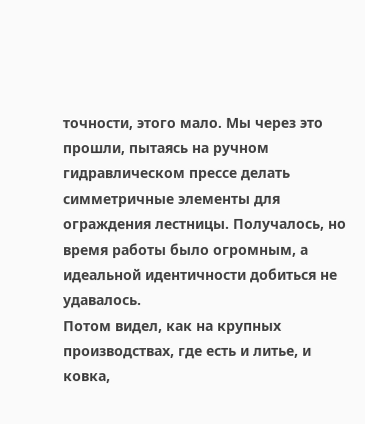точности, этого мало. Мы через это прошли, пытаясь на ручном гидравлическом прессе делать симметричные элементы для ограждения лестницы. Получалось, но время работы было огромным, а идеальной идентичности добиться не удавалось.
Потом видел, как на крупных производствах, где есть и литье, и ковка,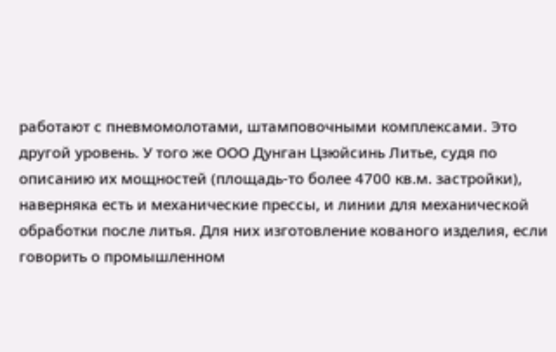работают с пневмомолотами, штамповочными комплексами. Это другой уровень. У того же ООО Дунган Цзюйсинь Литье, судя по описанию их мощностей (площадь-то более 4700 кв.м. застройки), наверняка есть и механические прессы, и линии для механической обработки после литья. Для них изготовление кованого изделия, если говорить о промышленном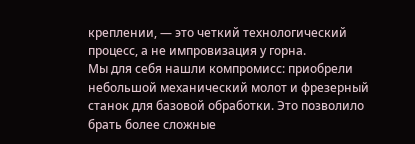креплении, — это четкий технологический процесс, а не импровизация у горна.
Мы для себя нашли компромисс: приобрели небольшой механический молот и фрезерный станок для базовой обработки. Это позволило брать более сложные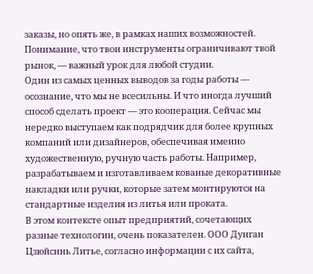заказы, но опять же, в рамках наших возможностей. Понимание, что твои инструменты ограничивают твой рынок, — важный урок для любой студии.
Один из самых ценных выводов за годы работы — осознание, что мы не всесильны. И что иногда лучший способ сделать проект — это кооперация. Сейчас мы нередко выступаем как подрядчик для более крупных компаний или дизайнеров, обеспечивая именно художественную, ручную часть работы. Например, разрабатываем и изготавливаем кованые декоративные накладки или ручки, которые затем монтируются на стандартные изделия из литья или проката.
В этом контексте опыт предприятий, сочетающих разные технологии, очень показателен. ООО Дунган Цзюйсинь Литье, согласно информации с их сайта,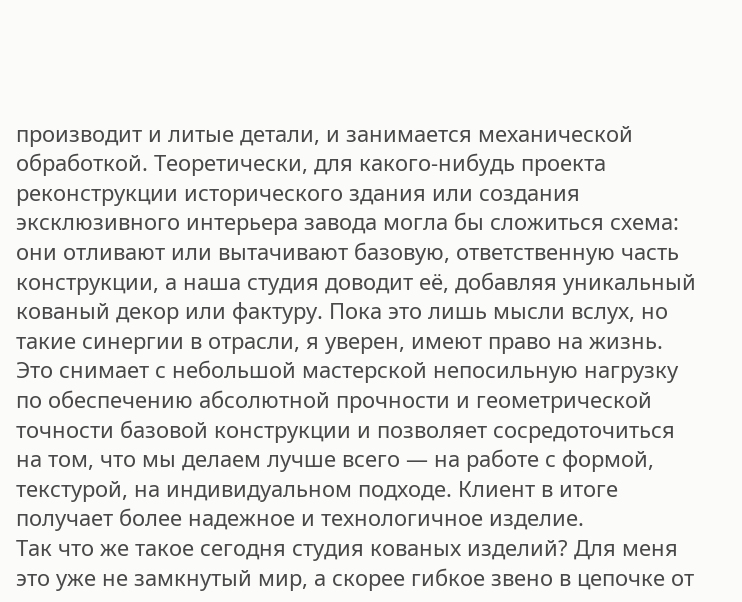производит и литые детали, и занимается механической обработкой. Теоретически, для какого-нибудь проекта реконструкции исторического здания или создания эксклюзивного интерьера завода могла бы сложиться схема: они отливают или вытачивают базовую, ответственную часть конструкции, а наша студия доводит её, добавляя уникальный кованый декор или фактуру. Пока это лишь мысли вслух, но такие синергии в отрасли, я уверен, имеют право на жизнь.
Это снимает с небольшой мастерской непосильную нагрузку по обеспечению абсолютной прочности и геометрической точности базовой конструкции и позволяет сосредоточиться на том, что мы делаем лучше всего — на работе с формой, текстурой, на индивидуальном подходе. Клиент в итоге получает более надежное и технологичное изделие.
Так что же такое сегодня студия кованых изделий? Для меня это уже не замкнутый мир, а скорее гибкое звено в цепочке от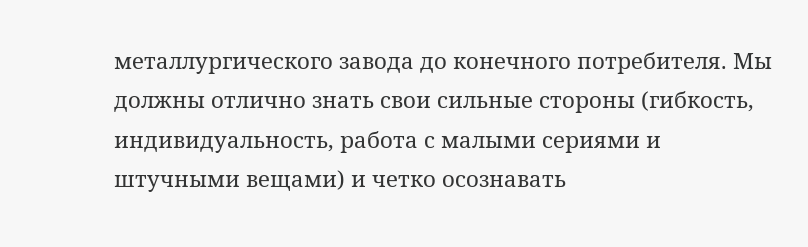металлургического завода до конечного потребителя. Мы должны отлично знать свои сильные стороны (гибкость, индивидуальность, работа с малыми сериями и штучными вещами) и четко осознавать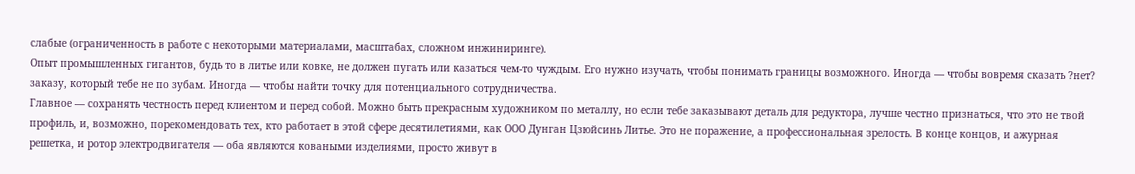слабые (ограниченность в работе с некоторыми материалами, масштабах, сложном инжиниринге).
Опыт промышленных гигантов, будь то в литье или ковке, не должен пугать или казаться чем-то чуждым. Его нужно изучать, чтобы понимать границы возможного. Иногда — чтобы вовремя сказать ?нет? заказу, который тебе не по зубам. Иногда — чтобы найти точку для потенциального сотрудничества.
Главное — сохранять честность перед клиентом и перед собой. Можно быть прекрасным художником по металлу, но если тебе заказывают деталь для редуктора, лучше честно признаться, что это не твой профиль, и, возможно, порекомендовать тех, кто работает в этой сфере десятилетиями, как ООО Дунган Цзюйсинь Литье. Это не поражение, а профессиональная зрелость. В конце концов, и ажурная решетка, и ротор электродвигателя — оба являются коваными изделиями, просто живут в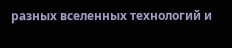разных вселенных технологий и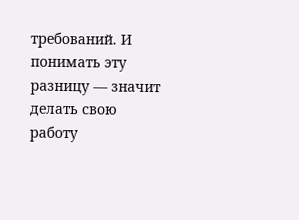требований. И понимать эту разницу — значит делать свою работу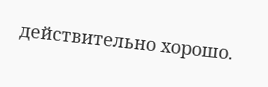действительно хорошо.